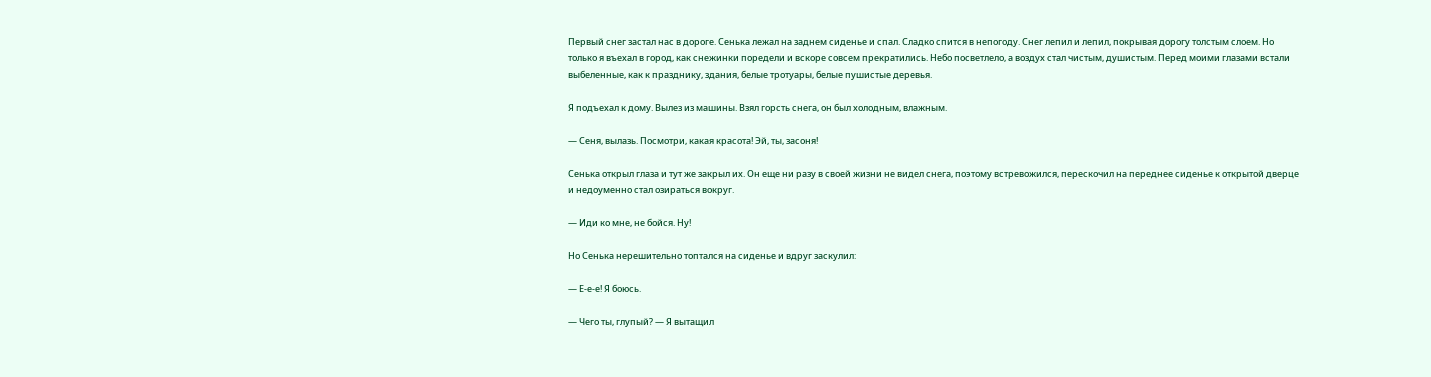Первый снег застал нас в дороге. Сенька лежал на заднем сиденье и спал. Сладко спится в непогоду. Снег лепил и лепил, покрывая дорогу толстым слоем. Но только я въехал в город, как снежинки поредели и вскоре совсем прекратились. Небо посветлело, а воздух стал чистым, душистым. Перед моими глазами встали выбеленные, как к празднику, здания, белые тротуары, белые пушистые деревья.

Я подъехал к дому. Вылез из машины. Взял горсть снега, он был холодным, влажным.

— Сеня, вылазь. Посмотри, какая красота! Эй, ты, засоня!

Сенька открыл глаза и тут же закрыл их. Он еще ни разу в своей жизни не видел снега, поэтому встревожился, перескочил на переднее сиденье к открытой дверце и недоуменно стал озираться вокруг.

— Иди ко мне, не бойся. Ну!

Но Сенька нерешительно топтался на сиденье и вдруг заскулил:

— Е-е-е! Я боюсь.

— Чего ты, глупый? — Я вытащил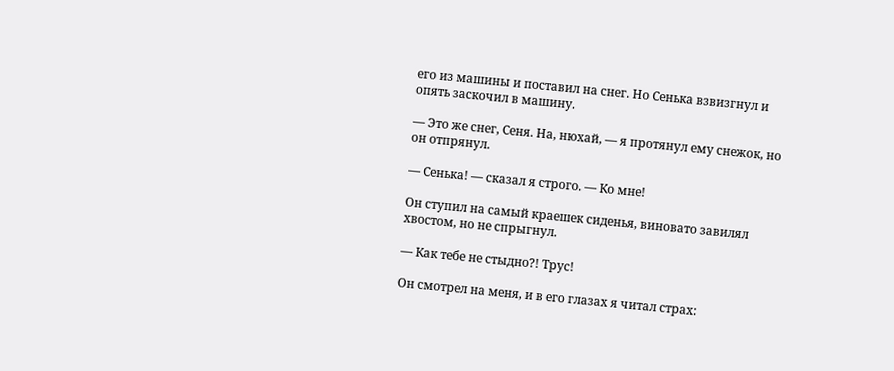его из машины и поставил на снег. Но Сенька взвизгнул и опять заскочил в машину.

— Это же снег, Сеня. На, нюхай, — я протянул ему снежок, но он отпрянул.

— Сенька! — сказал я строго. — Ко мне!

Он ступил на самый краешек сиденья, виновато завилял хвостом, но не спрыгнул.

— Как тебе не стыдно?! Трус!

Он смотрел на меня, и в его глазах я читал страх: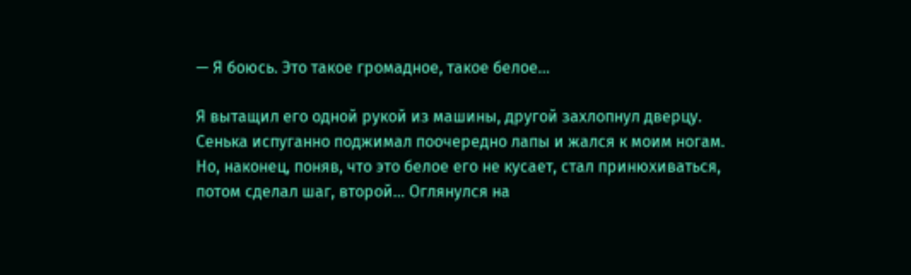— Я боюсь. Это такое громадное, такое белое…

Я вытащил его одной рукой из машины, другой захлопнул дверцу. Сенька испуганно поджимал поочередно лапы и жался к моим ногам. Но, наконец, поняв, что это белое его не кусает, стал принюхиваться, потом сделал шаг, второй… Оглянулся на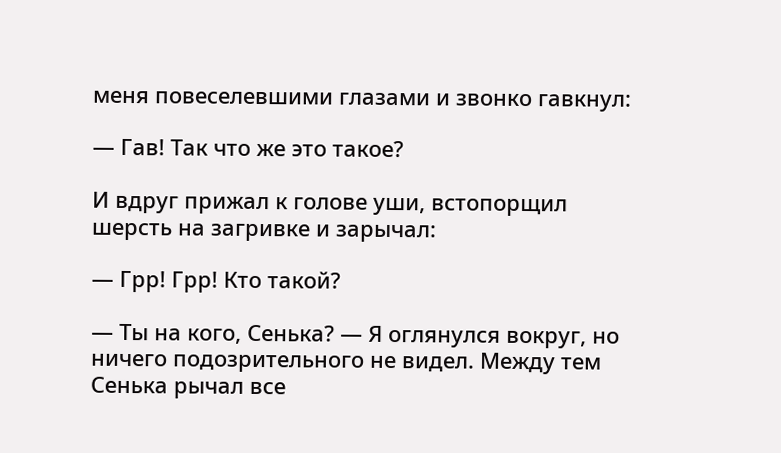меня повеселевшими глазами и звонко гавкнул:

— Гав! Так что же это такое?

И вдруг прижал к голове уши, встопорщил шерсть на загривке и зарычал:

— Грр! Грр! Кто такой?

— Ты на кого, Сенька? — Я оглянулся вокруг, но ничего подозрительного не видел. Между тем Сенька рычал все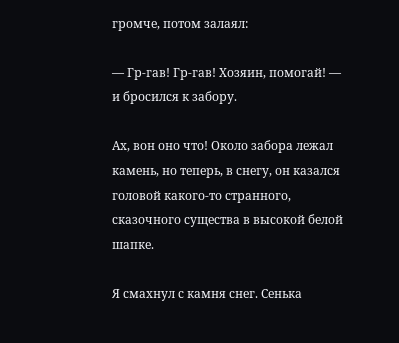громче, потом залаял:

— Гр-гав! Гр-гав! Хозяин, помогай! — и бросился к забору.

Ах, вон оно что! Около забора лежал камень, но теперь, в снегу, он казался головой какого-то странного, сказочного существа в высокой белой шапке.

Я смахнул с камня снег. Сенька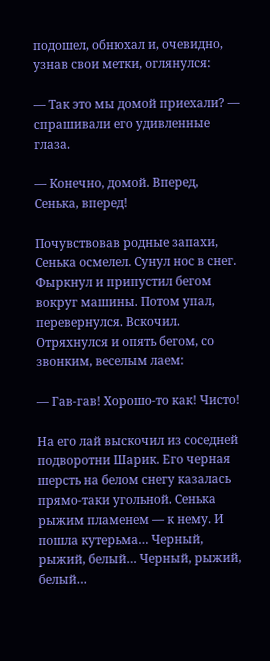подошел, обнюхал и, очевидно, узнав свои метки, оглянулся:

— Так это мы домой приехали? — спрашивали его удивленные глаза.

— Конечно, домой. Вперед, Сенька, вперед!

Почувствовав родные запахи, Сенька осмелел. Сунул нос в снег. Фыркнул и припустил бегом вокруг машины. Потом упал, перевернулся. Вскочил. Отряхнулся и опять бегом, со звонким, веселым лаем:

— Гав-гав! Хорошо-то как! Чисто!

На его лай выскочил из соседней подворотни Шарик. Его черная шерсть на белом снегу казалась прямо-таки угольной. Сенька рыжим пламенем — к нему. И пошла кутерьма… Черный, рыжий, белый… Черный, рыжий, белый…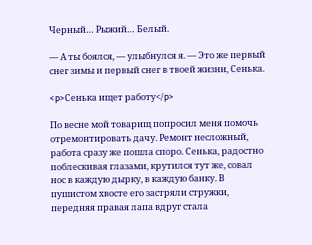Черный… Рыжий… Белый.

— А ты боялся, — улыбнулся я. — Это же первый снег зимы и первый снег в твоей жизни, Сенька.

<p>Сенька ищет работу</p>

По весне мой товарищ попросил меня помочь отремонтировать дачу. Ремонт несложный, работа сразу же пошла споро. Сенька, радостно поблескивая глазами, крутился тут же, совал нос в каждую дырку, в каждую банку. В пушистом хвосте его застряли стружки, передняя правая лапа вдруг стала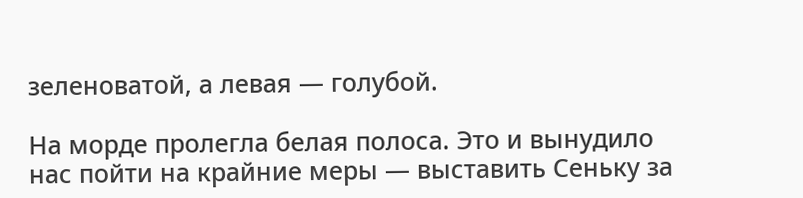зеленоватой, а левая — голубой.

На морде пролегла белая полоса. Это и вынудило нас пойти на крайние меры — выставить Сеньку за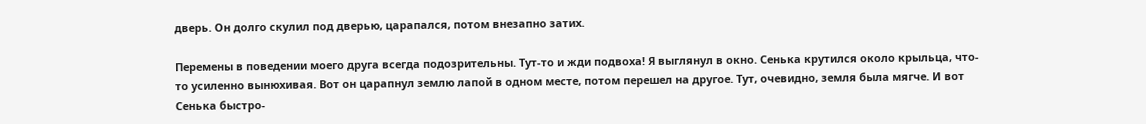дверь. Он долго скулил под дверью, царапался, потом внезапно затих.

Перемены в поведении моего друга всегда подозрительны. Тут-то и жди подвоха! Я выглянул в окно. Сенька крутился около крыльца, что-то усиленно вынюхивая. Вот он царапнул землю лапой в одном месте, потом перешел на другое. Тут, очевидно, земля была мягче. И вот Сенька быстро-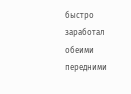быстро заработал обеими передними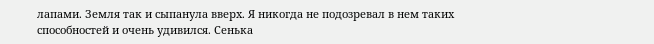лапами. Земля так и сыпанула вверх. Я никогда не подозревал в нем таких способностей и очень удивился. Сенька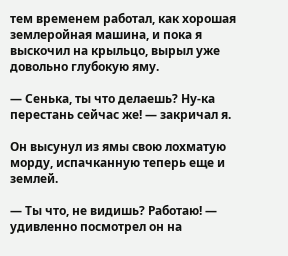тем временем работал, как хорошая землеройная машина, и пока я выскочил на крыльцо, вырыл уже довольно глубокую яму.

— Сенька, ты что делаешь? Ну-ка перестань сейчас же! — закричал я.

Он высунул из ямы свою лохматую морду, испачканную теперь еще и землей.

— Ты что, не видишь? Работаю! — удивленно посмотрел он на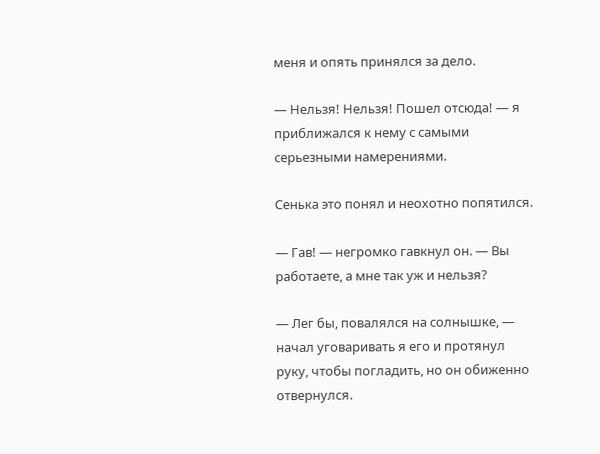меня и опять принялся за дело.

— Нельзя! Нельзя! Пошел отсюда! — я приближался к нему с самыми серьезными намерениями.

Сенька это понял и неохотно попятился.

— Гав! — негромко гавкнул он. — Вы работаете, а мне так уж и нельзя?

— Лег бы, повалялся на солнышке, — начал уговаривать я его и протянул руку, чтобы погладить, но он обиженно отвернулся.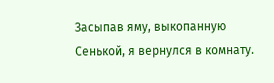Засыпав яму, выкопанную Сенькой, я вернулся в комнату.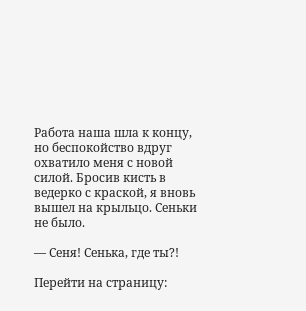Работа наша шла к концу, но беспокойство вдруг охватило меня с новой силой. Бросив кисть в ведерко с краской, я вновь вышел на крыльцо. Сеньки не было.

— Сеня! Сенька, где ты?!

Перейти на страницу: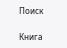Поиск

Книга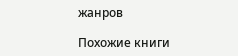жанров

Похожие книги